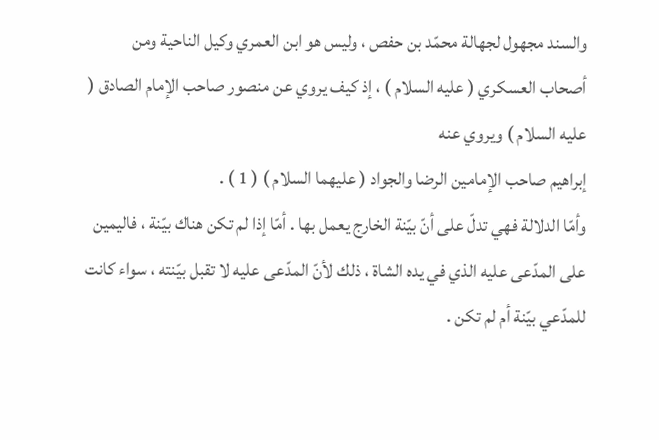والسند مجهول لجهالة محمّد بن حفص ، وليس هو ابن العمري وكيل الناحية ومن
أصحاب العسكري ( عليه السلام ) ، إذ كيف يروي عن منصور صاحب الإمام الصادق ( عليه السلام ) ويروي عنه
إبراهيم صاحب الإمامين الرضا والجواد ( عليهما السلام ) ( 1 ) .
وأمّا الدلالة فهي تدلّ على أنّ بيّنة الخارج يعمل بها . أمّا إذا لم تكن هناك بيّنة ، فاليمين
على المدّعى عليه الذي في يده الشاة ، ذلك لأنّ المدّعى عليه لا تقبل بيّنته ، سواء كانت
للمدّعي بيّنة أم لم تكن .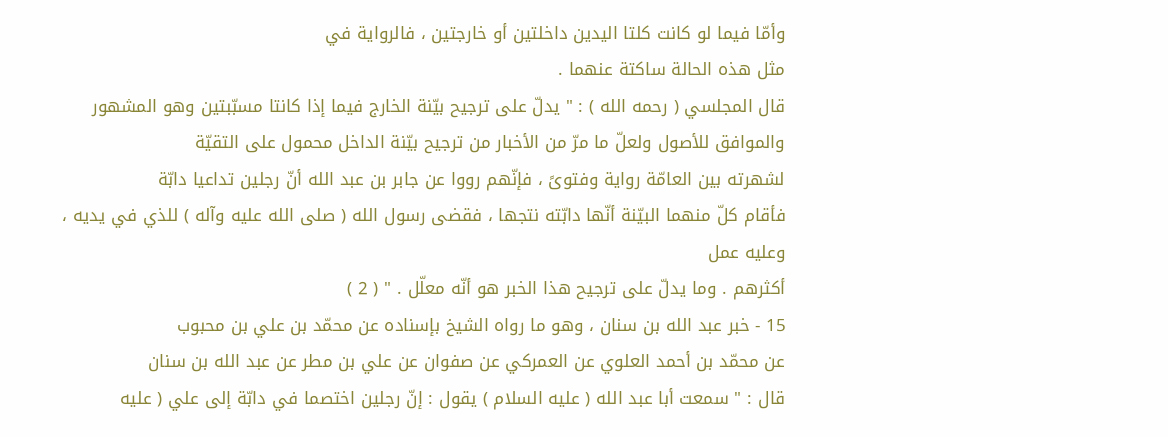وأمّا فيما لو كانت كلتا اليدين داخلتين أو خارجتين ، فالرواية في
مثل هذه الحالة ساكتة عنهما .
قال المجلسي ( رحمه الله ) : " يدلّ على ترجيح بيّنة الخارج فيما إذا كانتا مسبّبتين وهو المشهور
والموافق للأصول ولعلّ ما مرّ من الأخبار من ترجيح بيّنة الداخل محمول على التقيّة
لشهرته بين العامّة رواية وفتوىً ، فإنّهم رووا عن جابر بن عبد الله أنّ رجلين تداعيا دابّة
فأقام كلّ منهما البيّنة أنّها دابّته نتجها ، فقضى رسول الله ( صلى الله عليه وآله ) للذي في يديه ، وعليه عمل
أكثرهم . وما يدلّ على ترجيح هذا الخبر هو أنّه معلّل . " ( 2 )
15 - خبر عبد الله بن سنان ، وهو ما رواه الشيخ بإسناده عن محمّد بن علي بن محبوب
عن محمّد بن أحمد العلوي عن العمركي عن صفوان عن علي بن مطر عن عبد الله بن سنان
قال : " سمعت أبا عبد الله ( عليه السلام ) يقول : إنّ رجلين اختصما في دابّة إلى علي ( عليه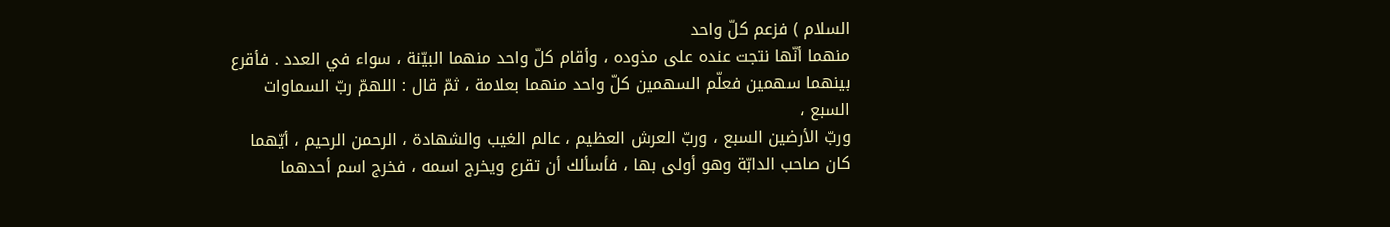السلام ) فزعم كلّ واحد
منهما أنّها نتجت عنده على مذوده ، وأقام كلّ واحد منهما البيّنة ، سواء في العدد . فأقرع
بينهما سهمين فعلّم السهمين كلّ واحد منهما بعلامة ، ثمّ قال : اللهمّ ربّ السماوات السبع ،
وربّ الأرضين السبع ، وربّ العرش العظيم ، عالم الغيب والشهادة ، الرحمن الرحيم ، أيّهما
كان صاحب الدابّة وهو أولى بها ، فأسألك أن تقرع ويخرج اسمه ، فخرج اسم أحدهما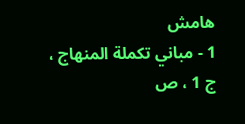هامش
1 - مباني تكملة المنهاج ، ج 1 ، ص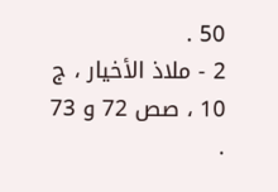50 .
2 - ملاذ الأخيار ، ج 10 ، صص 72 و 73 .